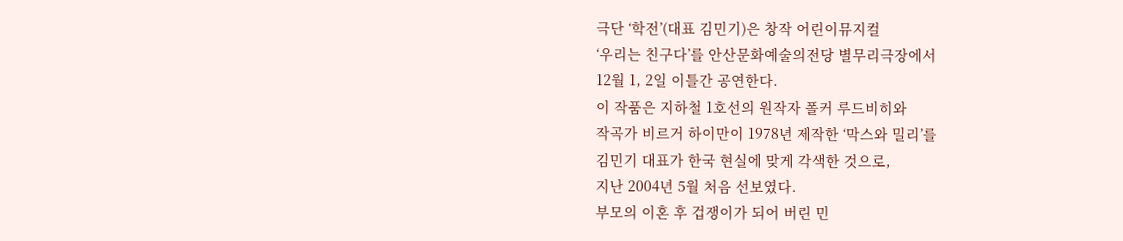극단 ‘학전’(대표 김민기)은 창작 어린이뮤지컬
‘우리는 친구다’를 안산문화예술의전당 별무리극장에서
12월 1, 2일 이틀간 공연한다.
이 작품은 지하철 1호선의 원작자 폴커 루드비히와
작곡가 비르거 하이만이 1978년 제작한 ‘막스와 밀리’를
김민기 대표가 한국 현실에 맞게 각색한 것으로,
지난 2004년 5월 처음 선보였다.
부모의 이혼 후 겁쟁이가 되어 버린 민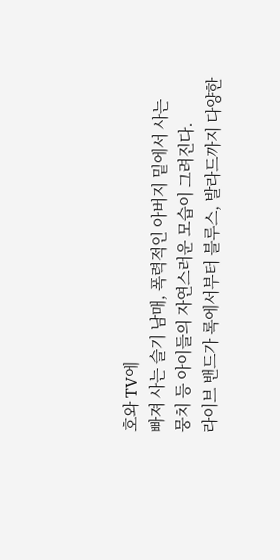호와 TV에
빠져 사는 슬기 남매, 폭력적인 아버지 밑에서 사는
뭉치 등 아이들의 자연스러운 모습이 그려진다.
라이브 밴드가 록에서부터 블루스, 발라드까지 다양한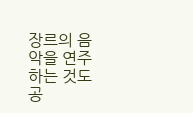장르의 음악을 연주하는 것도 공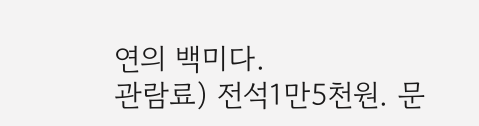연의 백미다.
관람료) 전석1만5천원. 문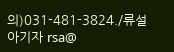의)031-481-3824./류설아기자 rsa@